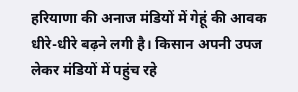हरियाणा की अनाज मंडियों में गेहूं की आवक धीरे-धीरे बढ़ने लगी है। किसान अपनी उपज लेकर मंडियों में पहुंच रहे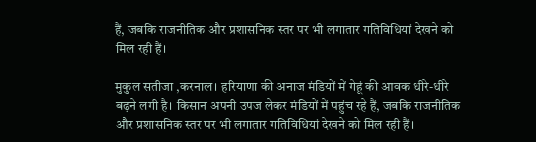हैं, जबकि राजनीतिक और प्रशासनिक स्तर पर भी लगातार गतिविधियां देखने को मिल रही हैं।

मुकुल सतीजा ,करनाल। हरियाणा की अनाज मंडियों में गेहूं की आवक धीरे-धीरे बढ़ने लगी है। किसान अपनी उपज लेकर मंडियों में पहुंच रहे हैं, जबकि राजनीतिक और प्रशासनिक स्तर पर भी लगातार गतिविधियां देखने को मिल रही हैं।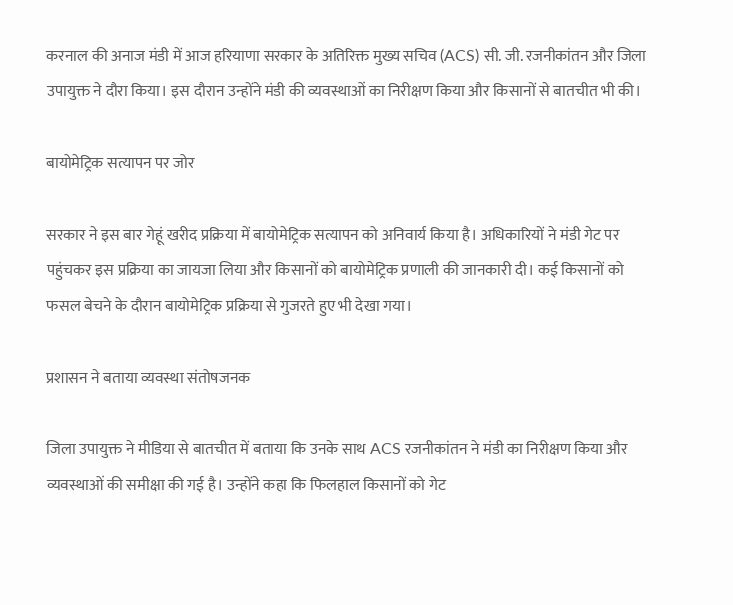करनाल की अनाज मंडी में आज हरियाणा सरकार के अतिरिक्त मुख्य सचिव (ACS) सी. जी. रजनीकांतन और जिला उपायुक्त ने दौरा किया। इस दौरान उन्होंने मंडी की व्यवस्थाओं का निरीक्षण किया और किसानों से बातचीत भी की।

बायोमेट्रिक सत्यापन पर जोर

सरकार ने इस बार गेहूं खरीद प्रक्रिया में बायोमेट्रिक सत्यापन को अनिवार्य किया है। अधिकारियों ने मंडी गेट पर पहुंचकर इस प्रक्रिया का जायजा लिया और किसानों को बायोमेट्रिक प्रणाली की जानकारी दी। कई किसानों को फसल बेचने के दौरान बायोमेट्रिक प्रक्रिया से गुजरते हुए भी देखा गया।

प्रशासन ने बताया व्यवस्था संतोषजनक

जिला उपायुक्त ने मीडिया से बातचीत में बताया कि उनके साथ ACS रजनीकांतन ने मंडी का निरीक्षण किया और व्यवस्थाओं की समीक्षा की गई है। उन्होंने कहा कि फिलहाल किसानों को गेट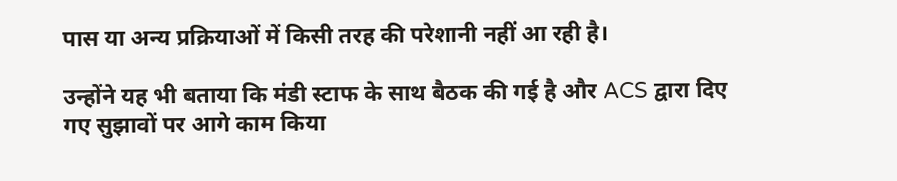पास या अन्य प्रक्रियाओं में किसी तरह की परेशानी नहीं आ रही है।

उन्होंने यह भी बताया कि मंडी स्टाफ के साथ बैठक की गई है और ACS द्वारा दिए गए सुझावों पर आगे काम किया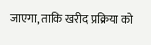जाएगा, ताकि खरीद प्रक्रिया को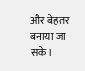और बेहतर बनाया जा सके।